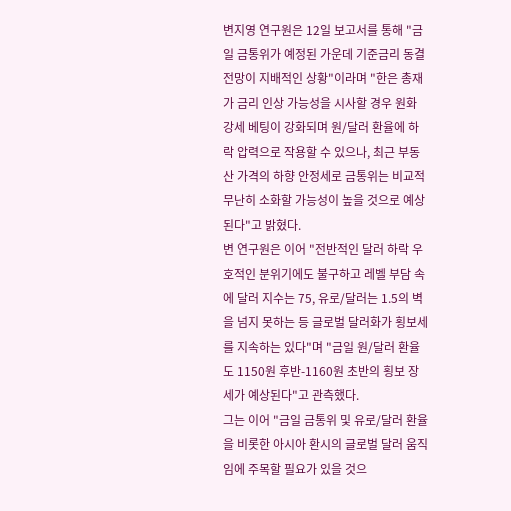변지영 연구원은 12일 보고서를 통해 "금일 금통위가 예정된 가운데 기준금리 동결 전망이 지배적인 상황"이라며 "한은 총재가 금리 인상 가능성을 시사할 경우 원화 강세 베팅이 강화되며 원/달러 환율에 하락 압력으로 작용할 수 있으나, 최근 부동산 가격의 하향 안정세로 금통위는 비교적 무난히 소화할 가능성이 높을 것으로 예상된다"고 밝혔다.
변 연구원은 이어 "전반적인 달러 하락 우호적인 분위기에도 불구하고 레벨 부담 속에 달러 지수는 75, 유로/달러는 1.5의 벽을 넘지 못하는 등 글로벌 달러화가 횡보세를 지속하는 있다"며 "금일 원/달러 환율도 1150원 후반-1160원 초반의 횡보 장세가 예상된다"고 관측했다.
그는 이어 "금일 금통위 및 유로/달러 환율을 비롯한 아시아 환시의 글로벌 달러 움직임에 주목할 필요가 있을 것으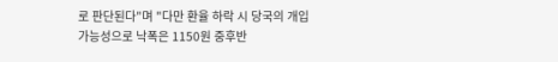로 판단된다"며 "다만 환율 하락 시 당국의 개입 가능성으로 낙폭은 1150원 중후반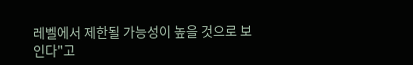레벨에서 제한될 가능성이 높을 것으로 보인다"고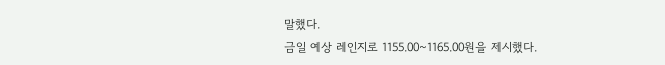말했다.
금일 예상 레인지로 1155.00~1165.00원을 제시했다.